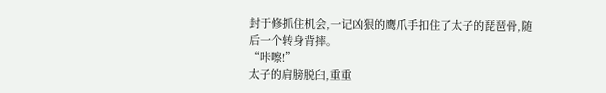封于修抓住机会,一记凶狠的鹰爪手扣住了太子的琵琶骨,随后一个转身背摔。
“咔嚓!”
太子的肩膀脱臼,重重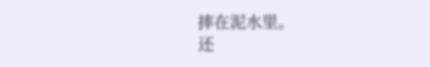摔在泥水里。
还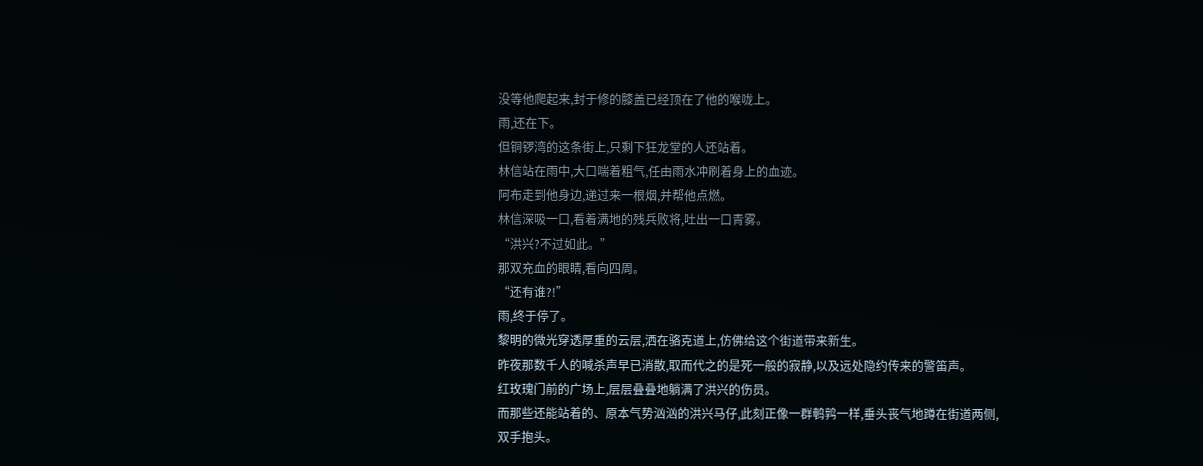没等他爬起来,封于修的膝盖已经顶在了他的喉咙上。
雨,还在下。
但铜锣湾的这条街上,只剩下狂龙堂的人还站着。
林信站在雨中,大口喘着粗气,任由雨水冲刷着身上的血迹。
阿布走到他身边,递过来一根烟,并帮他点燃。
林信深吸一口,看着满地的残兵败将,吐出一口青雾。
“洪兴?不过如此。”
那双充血的眼睛,看向四周。
“还有谁?!”
雨,终于停了。
黎明的微光穿透厚重的云层,洒在骆克道上,仿佛给这个街道带来新生。
昨夜那数千人的喊杀声早已消散,取而代之的是死一般的寂静,以及远处隐约传来的警笛声。
红玫瑰门前的广场上,层层叠叠地躺满了洪兴的伤员。
而那些还能站着的、原本气势汹汹的洪兴马仔,此刻正像一群鹌鹑一样,垂头丧气地蹲在街道两侧,双手抱头。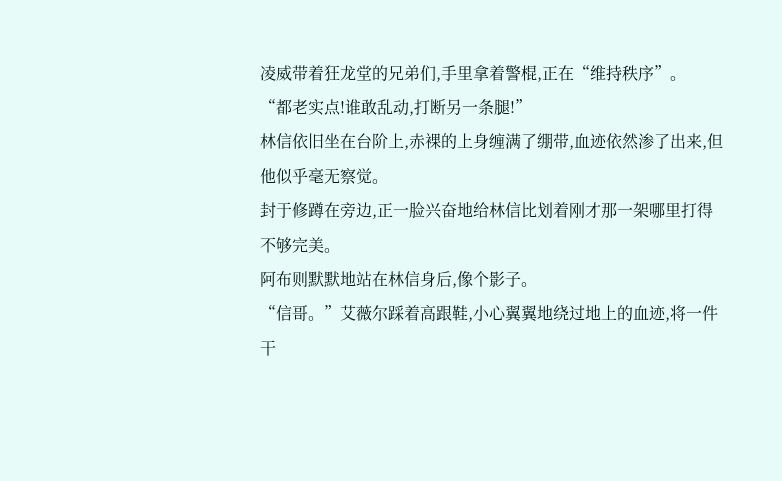凌威带着狂龙堂的兄弟们,手里拿着警棍,正在“维持秩序”。
“都老实点!谁敢乱动,打断另一条腿!”
林信依旧坐在台阶上,赤裸的上身缠满了绷带,血迹依然渗了出来,但他似乎毫无察觉。
封于修蹲在旁边,正一脸兴奋地给林信比划着刚才那一架哪里打得不够完美。
阿布则默默地站在林信身后,像个影子。
“信哥。”艾薇尔踩着高跟鞋,小心翼翼地绕过地上的血迹,将一件干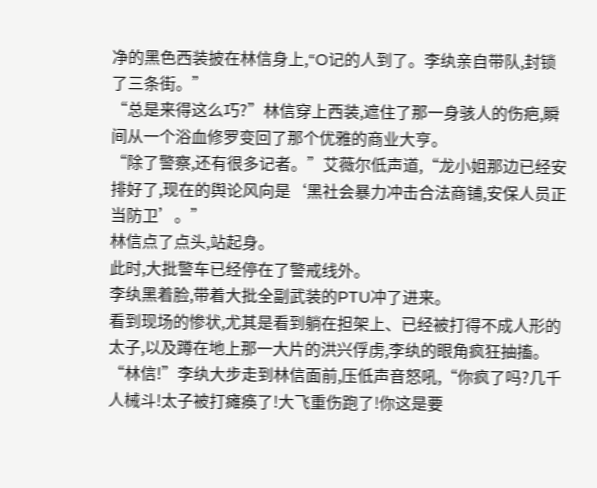净的黑色西装披在林信身上,“O记的人到了。李纨亲自带队,封锁了三条街。”
“总是来得这么巧?”林信穿上西装,遮住了那一身骇人的伤疤,瞬间从一个浴血修罗变回了那个优雅的商业大亨。
“除了警察,还有很多记者。”艾薇尔低声道,“龙小姐那边已经安排好了,现在的舆论风向是‘黑社会暴力冲击合法商铺,安保人员正当防卫’。”
林信点了点头,站起身。
此时,大批警车已经停在了警戒线外。
李纨黑着脸,带着大批全副武装的PTU冲了进来。
看到现场的惨状,尤其是看到躺在担架上、已经被打得不成人形的太子,以及蹲在地上那一大片的洪兴俘虏,李纨的眼角疯狂抽搐。
“林信!”李纨大步走到林信面前,压低声音怒吼,“你疯了吗?几千人械斗!太子被打瘫痪了!大飞重伤跑了!你这是要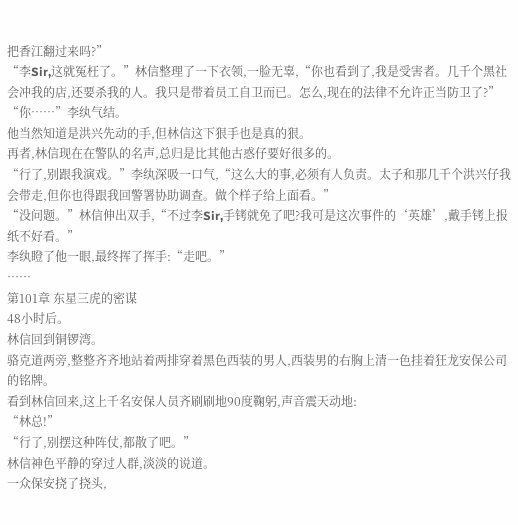把香江翻过来吗?”
“李Sir,这就冤枉了。”林信整理了一下衣领,一脸无辜,“你也看到了,我是受害者。几千个黑社会冲我的店,还要杀我的人。我只是带着员工自卫而已。怎么,现在的法律不允许正当防卫了?”
“你……”李纨气结。
他当然知道是洪兴先动的手,但林信这下狠手也是真的狠。
再者,林信现在在警队的名声,总归是比其他古惑仔要好很多的。
“行了,别跟我演戏。”李纨深吸一口气,“这么大的事,必须有人负责。太子和那几千个洪兴仔我会带走,但你也得跟我回警署协助调查。做个样子给上面看。”
“没问题。”林信伸出双手,“不过李Sir,手铐就免了吧?我可是这次事件的‘英雄’,戴手铐上报纸不好看。”
李纨瞪了他一眼,最终挥了挥手:“走吧。”
……
第101章 东星三虎的密谋
48小时后。
林信回到铜锣湾。
骆克道两旁,整整齐齐地站着两排穿着黑色西装的男人,西装男的右胸上清一色挂着狂龙安保公司的铭牌。
看到林信回来,这上千名安保人员齐刷刷地90度鞠躬,声音震天动地:
“林总!”
“行了,别摆这种阵仗,都散了吧。”
林信神色平静的穿过人群,淡淡的说道。
一众保安挠了挠头,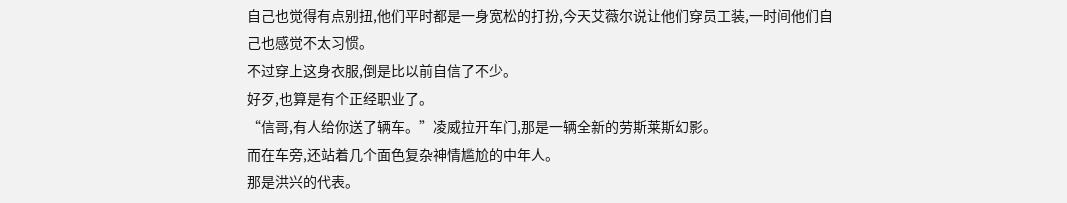自己也觉得有点别扭,他们平时都是一身宽松的打扮,今天艾薇尔说让他们穿员工装,一时间他们自己也感觉不太习惯。
不过穿上这身衣服,倒是比以前自信了不少。
好歹,也算是有个正经职业了。
“信哥,有人给你送了辆车。”凌威拉开车门,那是一辆全新的劳斯莱斯幻影。
而在车旁,还站着几个面色复杂神情尴尬的中年人。
那是洪兴的代表。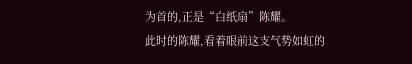为首的,正是“白纸扇”陈耀。
此时的陈耀,看着眼前这支气势如虹的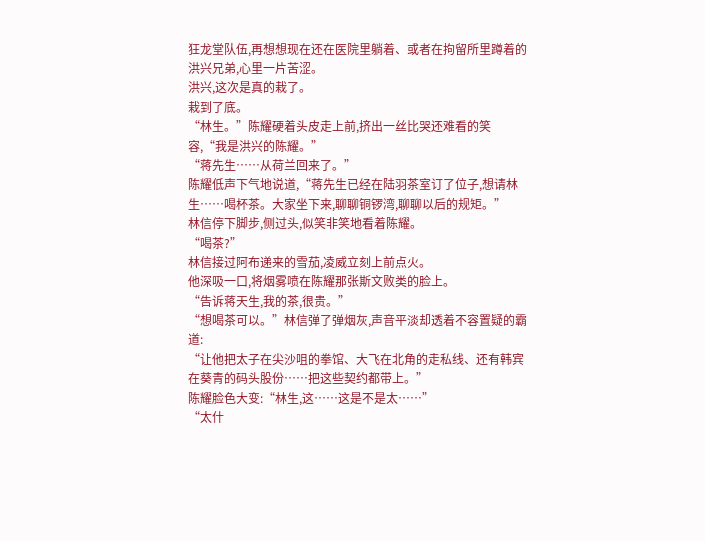狂龙堂队伍,再想想现在还在医院里躺着、或者在拘留所里蹲着的洪兴兄弟,心里一片苦涩。
洪兴,这次是真的栽了。
栽到了底。
“林生。”陈耀硬着头皮走上前,挤出一丝比哭还难看的笑容,“我是洪兴的陈耀。”
“蒋先生……从荷兰回来了。”
陈耀低声下气地说道,“蒋先生已经在陆羽茶室订了位子,想请林生……喝杯茶。大家坐下来,聊聊铜锣湾,聊聊以后的规矩。”
林信停下脚步,侧过头,似笑非笑地看着陈耀。
“喝茶?”
林信接过阿布递来的雪茄,凌威立刻上前点火。
他深吸一口,将烟雾喷在陈耀那张斯文败类的脸上。
“告诉蒋天生,我的茶,很贵。”
“想喝茶可以。”林信弹了弹烟灰,声音平淡却透着不容置疑的霸道:
“让他把太子在尖沙咀的拳馆、大飞在北角的走私线、还有韩宾在葵青的码头股份……把这些契约都带上。”
陈耀脸色大变:“林生,这……这是不是太……”
“太什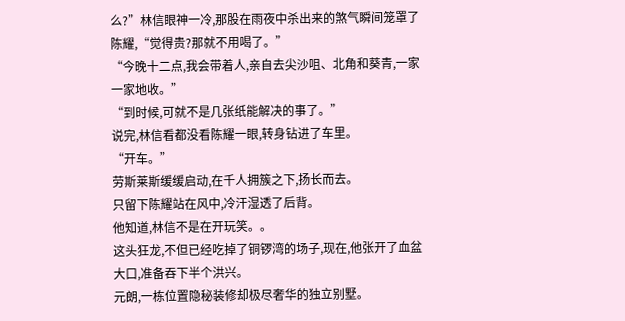么?”林信眼神一冷,那股在雨夜中杀出来的煞气瞬间笼罩了陈耀,“觉得贵?那就不用喝了。”
“今晚十二点,我会带着人,亲自去尖沙咀、北角和葵青,一家一家地收。”
“到时候,可就不是几张纸能解决的事了。”
说完,林信看都没看陈耀一眼,转身钻进了车里。
“开车。”
劳斯莱斯缓缓启动,在千人拥簇之下,扬长而去。
只留下陈耀站在风中,冷汗湿透了后背。
他知道,林信不是在开玩笑。。
这头狂龙,不但已经吃掉了铜锣湾的场子,现在,他张开了血盆大口,准备吞下半个洪兴。
元朗,一栋位置隐秘装修却极尽奢华的独立别墅。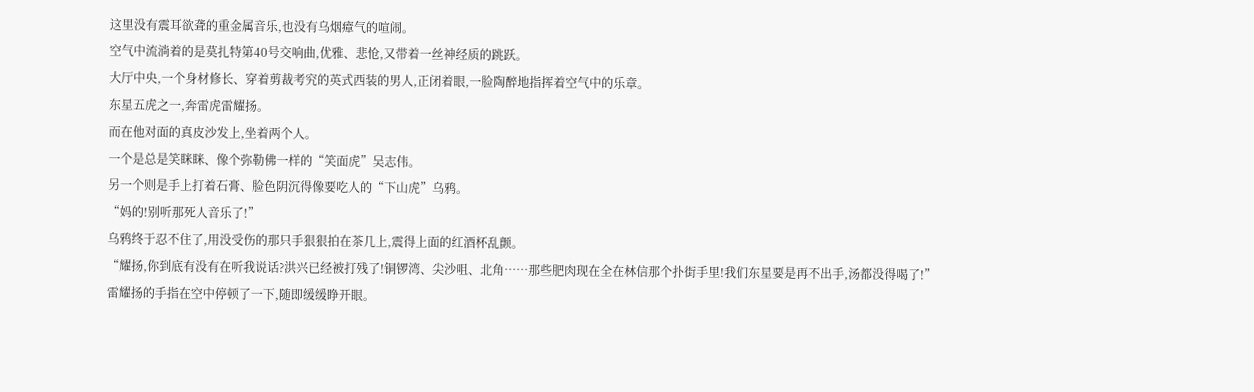这里没有震耳欲聋的重金属音乐,也没有乌烟瘴气的喧闹。
空气中流淌着的是莫扎特第40号交响曲,优雅、悲怆,又带着一丝神经质的跳跃。
大厅中央,一个身材修长、穿着剪裁考究的英式西装的男人,正闭着眼,一脸陶醉地指挥着空气中的乐章。
东星五虎之一,奔雷虎雷耀扬。
而在他对面的真皮沙发上,坐着两个人。
一个是总是笑眯眯、像个弥勒佛一样的“笑面虎”吴志伟。
另一个则是手上打着石膏、脸色阴沉得像要吃人的“下山虎”乌鸦。
“妈的!别听那死人音乐了!”
乌鸦终于忍不住了,用没受伤的那只手狠狠拍在茶几上,震得上面的红酒杯乱颤。
“耀扬,你到底有没有在听我说话?洪兴已经被打残了!铜锣湾、尖沙咀、北角……那些肥肉现在全在林信那个扑街手里!我们东星要是再不出手,汤都没得喝了!”
雷耀扬的手指在空中停顿了一下,随即缓缓睁开眼。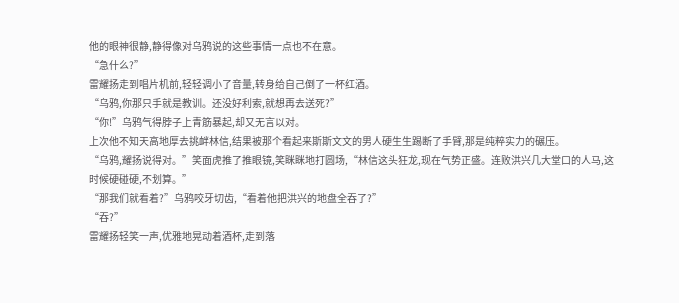他的眼神很静,静得像对乌鸦说的这些事情一点也不在意。
“急什么?”
雷耀扬走到唱片机前,轻轻调小了音量,转身给自己倒了一杯红酒。
“乌鸦,你那只手就是教训。还没好利索,就想再去送死?”
“你!”乌鸦气得脖子上青筋暴起,却又无言以对。
上次他不知天高地厚去挑衅林信,结果被那个看起来斯斯文文的男人硬生生踢断了手臂,那是纯粹实力的碾压。
“乌鸦,耀扬说得对。”笑面虎推了推眼镜,笑眯眯地打圆场,“林信这头狂龙,现在气势正盛。连败洪兴几大堂口的人马,这时候硬碰硬,不划算。”
“那我们就看着?”乌鸦咬牙切齿,“看着他把洪兴的地盘全吞了?”
“吞?”
雷耀扬轻笑一声,优雅地晃动着酒杯,走到落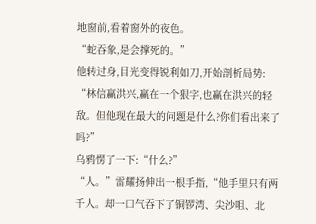地窗前,看着窗外的夜色。
“蛇吞象,是会撑死的。”
他转过身,目光变得锐利如刀,开始剖析局势:
“林信赢洪兴,赢在一个狠字,也赢在洪兴的轻敌。但他现在最大的问题是什么?你们看出来了吗?”
乌鸦愣了一下:“什么?”
“人。”雷耀扬伸出一根手指,“他手里只有两千人。却一口气吞下了铜锣湾、尖沙咀、北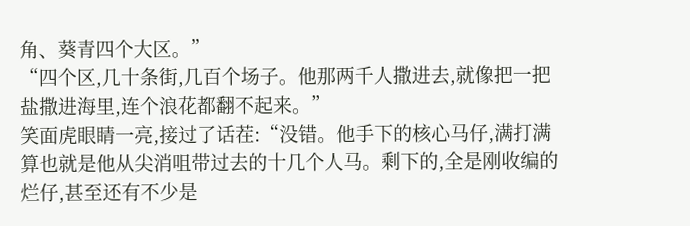角、葵青四个大区。”
“四个区,几十条街,几百个场子。他那两千人撒进去,就像把一把盐撒进海里,连个浪花都翻不起来。”
笑面虎眼睛一亮,接过了话茬:“没错。他手下的核心马仔,满打满算也就是他从尖消咀带过去的十几个人马。剩下的,全是刚收编的烂仔,甚至还有不少是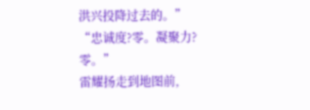洪兴投降过去的。”
“忠诚度?零。凝聚力?零。”
雷耀扬走到地图前,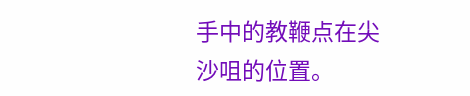手中的教鞭点在尖沙咀的位置。